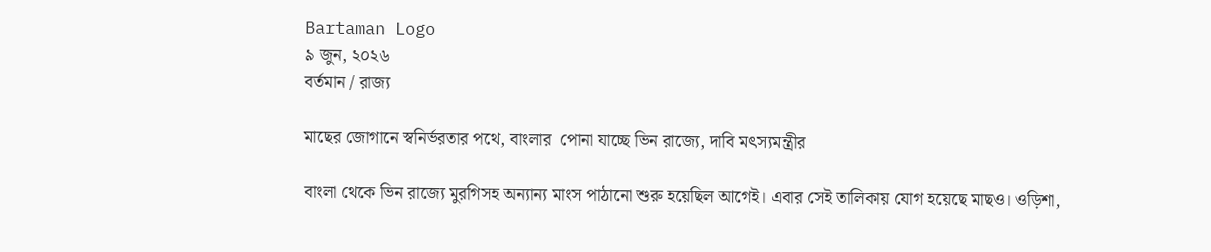Bartaman Logo
৯ জুন, ২০২৬
বর্তমান / রাজ্য

মাছের জোগানে স্বনির্ভরতার পথে, বাংলার  পোনা যাচ্ছে ভিন রাজ্যে, দাবি মৎস্যমন্ত্রীর

বাংলা থেকে ভিন রাজ্যে মুরগিসহ অন্যান্য মাংস পাঠানো শুরু হয়েছিল আগেই। এবার সেই তালিকায় যোগ হয়েছে মাছও। ওড়িশা,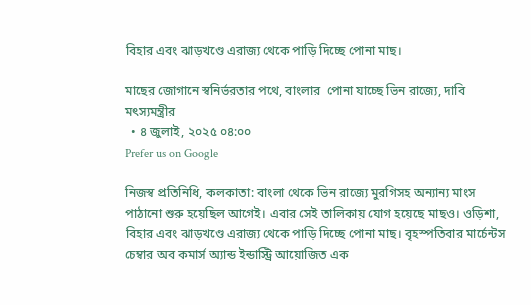বিহার এবং ঝাড়খণ্ডে এরাজ্য থেকে পাড়ি দিচ্ছে পোনা মাছ।

মাছের জোগানে স্বনির্ভরতার পথে, বাংলার  পোনা যাচ্ছে ভিন রাজ্যে, দাবি মৎস্যমন্ত্রীর
  • ৪ জুলাই, ২০২৫ ০৪:০০
Prefer us on Google

নিজস্ব প্রতিনিধি, কলকাতা: বাংলা থেকে ভিন রাজ্যে মুরগিসহ অন্যান্য মাংস পাঠানো শুরু হয়েছিল আগেই। এবার সেই তালিকায় যোগ হয়েছে মাছও। ওড়িশা, বিহার এবং ঝাড়খণ্ডে এরাজ্য থেকে পাড়ি দিচ্ছে পোনা মাছ। বৃহস্পতিবার মার্চেন্টস চেম্বার অব কমার্স অ্যান্ড ইন্ডাস্ট্রি আয়োজিত এক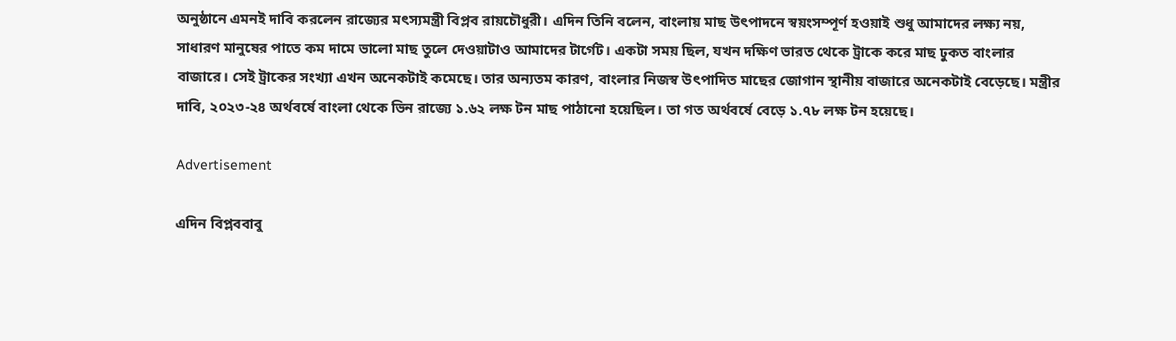অনুষ্ঠানে এমনই দাবি করলেন রাজ্যের মৎস্যমন্ত্রী বিপ্লব রায়চৌধুরী। এদিন তিনি বলেন, বাংলায় মাছ উৎপাদনে স্বয়ংসম্পূর্ণ হওয়াই শুধু আমাদের লক্ষ্য নয়, সাধারণ মানুষের পাতে কম দামে ভালো মাছ তুলে দেওয়াটাও আমাদের টার্গেট। একটা সময় ছিল, যখন দক্ষিণ ভারত থেকে ট্রাকে করে মাছ ঢুকত বাংলার বাজারে। সেই ট্রাকের সংখ্যা এখন অনেকটাই কমেছে। তার অন্যতম কারণ, বাংলার নিজস্ব উৎপাদিত মাছের জোগান স্থানীয় বাজারে অনেকটাই বেড়েছে। মন্ত্রীর দাবি, ২০২৩-২৪ অর্থবর্ষে বাংলা থেকে ভিন রাজ্যে ১.৬২ লক্ষ টন মাছ পাঠানো হয়েছিল। তা গত অর্থবর্ষে বেড়ে ১.৭৮ লক্ষ টন হয়েছে।

Advertisement

এদিন বিপ্লববাবু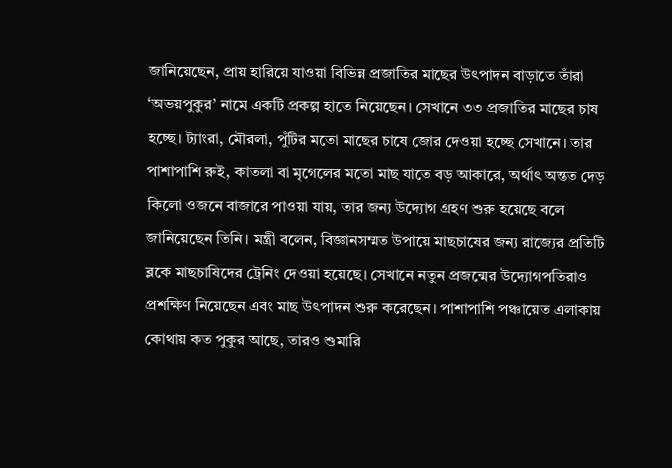জানিয়েছেন, প্রায় হারিয়ে যাওয়া বিভিন্ন প্রজাতির মাছের উৎপাদন বাড়াতে তাঁরা ‘অভয়পুকুর’ নামে একটি প্রকল্প হাতে নিয়েছেন। সেখানে ৩৩ প্রজাতির মাছের চাষ হচ্ছে। ট্যাংরা, মৌরলা, পুঁটির মতো মাছের চাষে জোর দেওয়া হচ্ছে সেখানে। তার পাশাপাশি রুই, কাতলা বা মৃগেলের মতো মাছ যাতে বড় আকারে, অর্থাৎ অন্তত দেড় কিলো ওজনে বাজারে পাওয়া যায়, তার জন্য উদ্যোগ গ্রহণ শুরু হয়েছে বলে জানিয়েছেন তিনি। মন্ত্রী বলেন, বিজ্ঞানসম্মত উপায়ে মাছচাষের জন্য রাজ্যের প্রতিটি ব্লকে মাছচাষিদের ট্রেনিং দেওয়া হয়েছে। সেখানে নতুন প্রজন্মের উদ্যোগপতিরাও প্রশক্ষিণ নিয়েছেন এবং মাছ উৎপাদন শুরু করেছেন। পাশাপাশি পঞ্চায়েত এলাকায় কোথায় কত পুকুর আছে, তারও শুমারি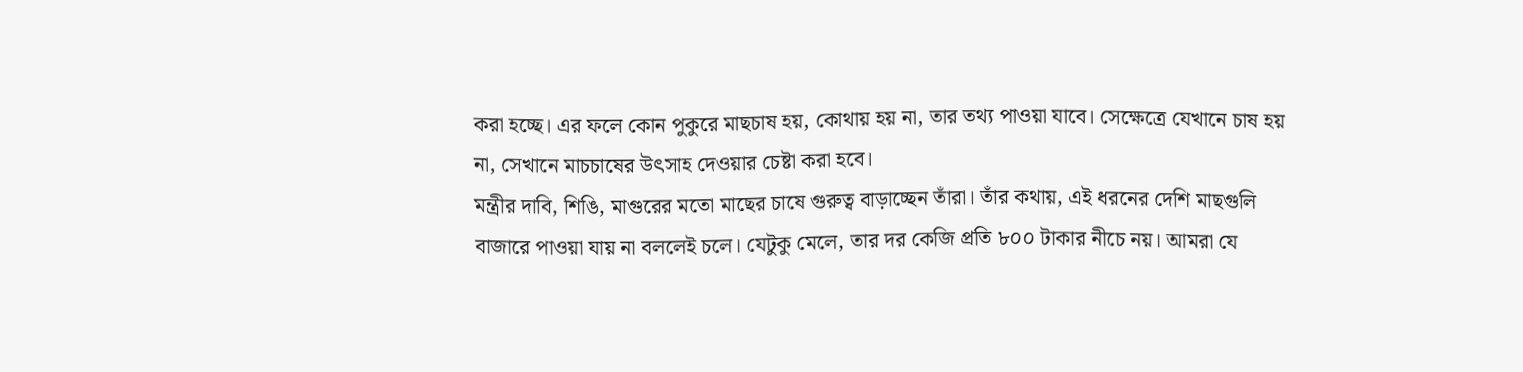করা হচ্ছে। এর ফলে কোন পুকুরে মাছচাষ হয়, কোথায় হয় না, তার তথ্য পাওয়া যাবে। সেক্ষেত্রে যেখানে চাষ হয় না, সেখানে মাচচাষের উৎসাহ দেওয়ার চেষ্টা করা হবে।
মন্ত্রীর দাবি, শিঙি, মাগুরের মতো মাছের চাষে গুরুত্ব বাড়াচ্ছেন তাঁরা। তাঁর কথায়, এই ধরনের দেশি মাছগুলি বাজারে পাওয়া যায় না বললেই চলে। যেটুকু মেলে, তার দর কেজি প্রতি ৮০০ টাকার নীচে নয়। আমরা যে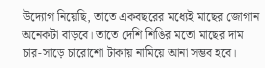উদ্যোগ নিয়েছি, তাতে একবছরের মধ্যেই মাছের জোগান অনেকটা বাড়বে। তাতে দেশি শিঙির মতো মাছের দাম চার-সাড়ে চারোশো টাকায় নামিয়ে আনা সম্ভব হবে।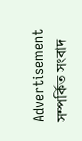Advertisement
সম্পর্কিত সংবাদ